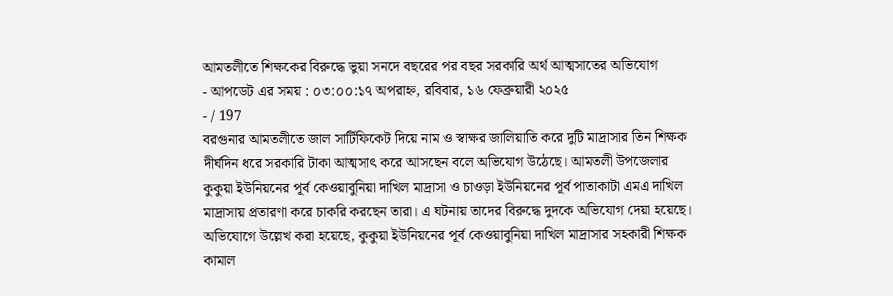আমতলীতে শিক্ষকের বিরুদ্ধে ভুয়া সনদে বছরের পর বছর সরকারি অর্থ আত্মসাতের অভিযোগ
- আপডেট এর সময় : ০৩:০০:১৭ অপরাহ্ন, রবিবার, ১৬ ফেব্রুয়ারী ২০২৫
- / 197
বরগুনার আমতলীতে জাল সার্টিফিকেট দিয়ে নাম ও স্বাক্ষর জালিয়াতি করে দুটি মাদ্রাসার তিন শিক্ষক দীর্ঘদিন ধরে সরকারি টাকা আত্মসাৎ করে আসছেন বলে অভিযোগ উঠেছে। আমতলী উপজেলার কুকুয়া ইউনিয়নের পূর্ব কেওয়াবুনিয়া দাখিল মাদ্রাসা ও চাওড়া ইউনিয়নের পূর্ব পাতাকাটা এমএ দাখিল মাদ্রাসায় প্রতারণা করে চাকরি করছেন তারা। এ ঘটনায় তাদের বিরুদ্ধে দুদকে অভিযোগ দেয়া হয়েছে। অভিযোগে উল্লেখ করা হয়েছে, কুকুয়া ইউনিয়নের পূর্ব কেওয়াবুনিয়া দাখিল মাদ্রাসার সহকারী শিক্ষক কামাল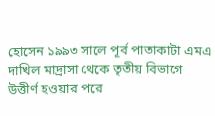হোসেন ১৯৯৩ সালে পূর্ব পাতাকাটা এমএ দাখিল মাদ্রাসা থেকে তৃতীয় বিভাগে উত্তীর্ণ হওয়ার পরে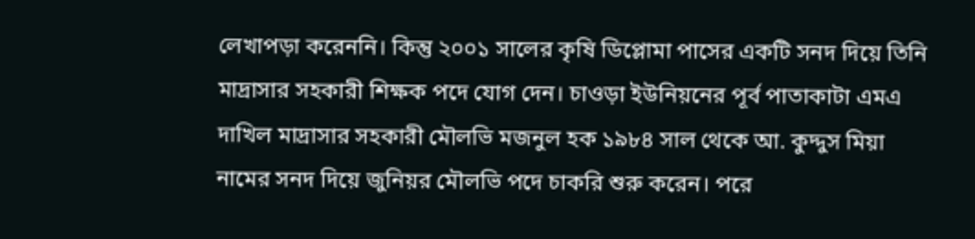লেখাপড়া করেননি। কিন্তু ২০০১ সালের কৃষি ডিপ্লোমা পাসের একটি সনদ দিয়ে তিনি মাদ্রাসার সহকারী শিক্ষক পদে যোগ দেন। চাওড়া ইউনিয়নের পূর্ব পাতাকাটা এমএ দাখিল মাদ্রাসার সহকারী মৌলভি মজনুল হক ১৯৮৪ সাল থেকে আ. কুদ্দুস মিয়া নামের সনদ দিয়ে জুনিয়র মৌলভি পদে চাকরি শুরু করেন। পরে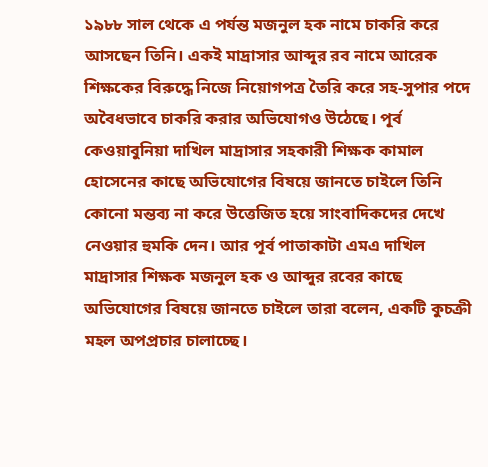১৯৮৮ সাল থেকে এ পর্যন্ত মজনুল হক নামে চাকরি করে আসছেন তিনি। একই মাদ্রাসার আব্দুর রব নামে আরেক শিক্ষকের বিরুদ্ধে নিজে নিয়োগপত্র তৈরি করে সহ-সুপার পদে অবৈধভাবে চাকরি করার অভিযোগও উঠেছে। পূর্ব কেওয়াবুনিয়া দাখিল মাদ্রাসার সহকারী শিক্ষক কামাল হোসেনের কাছে অভিযোগের বিষয়ে জানতে চাইলে তিনি কোনো মন্তব্য না করে উত্তেজিত হয়ে সাংবাদিকদের দেখে নেওয়ার হুমকি দেন। আর পূর্ব পাতাকাটা এমএ দাখিল মাদ্রাসার শিক্ষক মজনুল হক ও আব্দুর রবের কাছে অভিযোগের বিষয়ে জানতে চাইলে তারা বলেন, একটি কুচক্রী মহল অপপ্রচার চালাচ্ছে।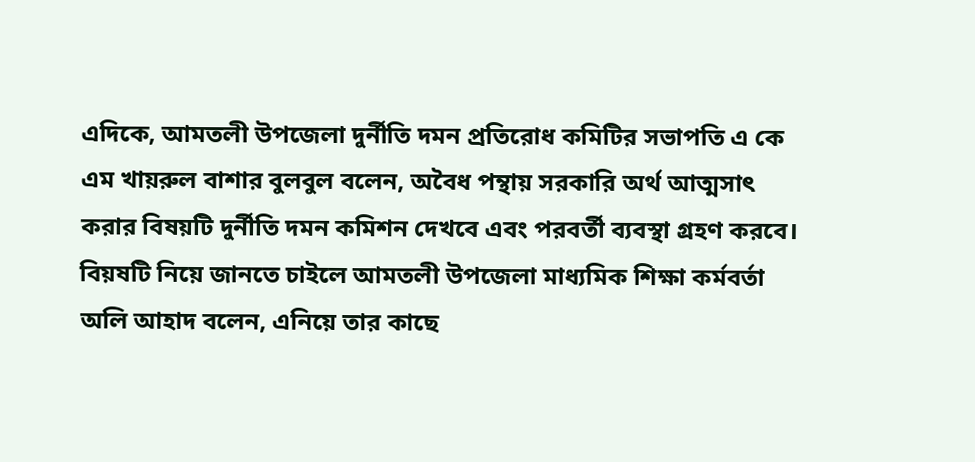এদিকে, আমতলী উপজেলা দুর্নীতি দমন প্রতিরোধ কমিটির সভাপতি এ কে এম খায়রুল বাশার বুলবুল বলেন, অবৈধ পন্থায় সরকারি অর্থ আত্মসাৎ করার বিষয়টি দুর্নীতি দমন কমিশন দেখবে এবং পরবর্তী ব্যবস্থা গ্রহণ করবে। বিয়ষটি নিয়ে জানতে চাইলে আমতলী উপজেলা মাধ্যমিক শিক্ষা কর্মবর্তা অলি আহাদ বলেন, এনিয়ে তার কাছে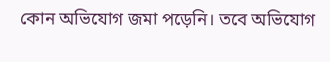কোন অভিযোগ জমা পড়েনি। তবে অভিযোগ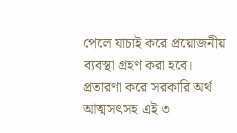পেলে যাচাই করে প্রয়োজনীয় ব্যবস্থা গ্রহণ করা হবে। প্রতারণা করে সরকারি অর্থ আত্মসৎসহ এই ৩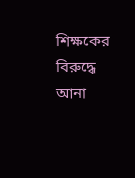শিক্ষকের বিরুদ্ধে আনা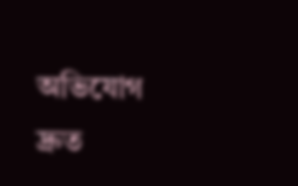অভিযোগ দ্রুত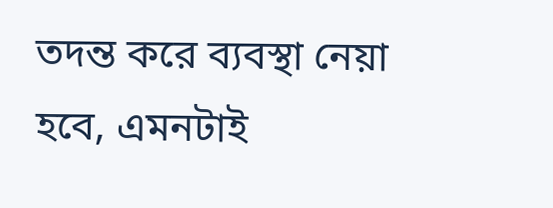তদন্ত করে ব্যবস্থা নেয়া হবে, এমনটাই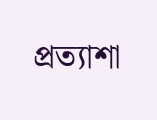প্রত্যাশা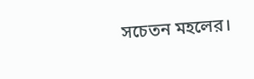সচেতন মহলের।